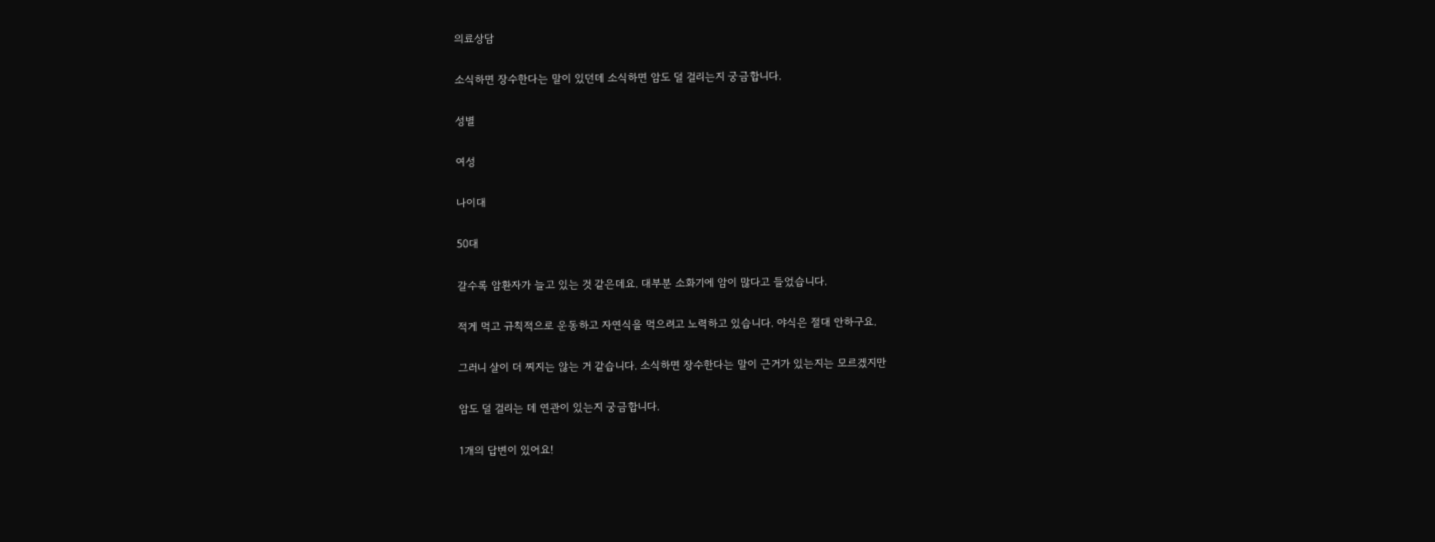의료상담

소식하면 장수한다는 말이 있던데 소식하면 암도 덜 걸리는지 궁금합니다.

성별

여성

나이대

50대

갈수록 암환자가 늘고 있는 것 같은데요. 대부분 소화기에 암이 많다고 들었습니다.

적게 먹고 규칙적으로 운동하고 자연식을 먹으려고 노력하고 있습니다. 야식은 절대 안하구요.

그러니 살이 더 찌지는 않는 거 같습니다. 소식하면 장수한다는 말이 근거가 있는지는 모르겠지만

암도 덜 걸리는 데 연관이 있는지 궁금합니다.

1개의 답변이 있어요!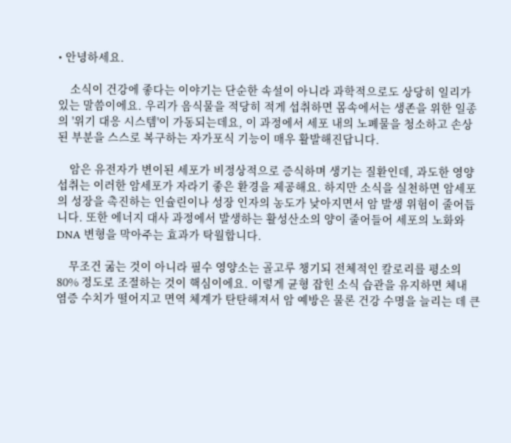• 안녕하세요.

    소식이 건강에 좋다는 이야기는 단순한 속설이 아니라 과학적으로도 상당히 일리가 있는 말씀이에요. 우리가 음식물을 적당히 적게 섭취하면 몸속에서는 생존을 위한 일종의 '위기 대응 시스템'이 가동되는데요, 이 과정에서 세포 내의 노폐물을 청소하고 손상된 부분을 스스로 복구하는 자가포식 기능이 매우 활발해진답니다.

    암은 유전자가 변이된 세포가 비정상적으로 증식하며 생기는 질환인데, 과도한 영양 섭취는 이러한 암세포가 자라기 좋은 환경을 제공해요. 하지만 소식을 실천하면 암세포의 성장을 촉진하는 인슐린이나 성장 인자의 농도가 낮아지면서 암 발생 위험이 줄어듭니다. 또한 에너지 대사 과정에서 발생하는 활성산소의 양이 줄어들어 세포의 노화와 DNA 변형을 막아주는 효과가 탁월합니다.

    무조건 굶는 것이 아니라 필수 영양소는 골고루 챙기되 전체적인 칼로리를 평소의 80% 정도로 조절하는 것이 핵심이에요. 이렇게 균형 잡힌 소식 습관을 유지하면 체내 염증 수치가 떨어지고 면역 체계가 탄탄해져서 암 예방은 물론 건강 수명을 늘리는 데 큰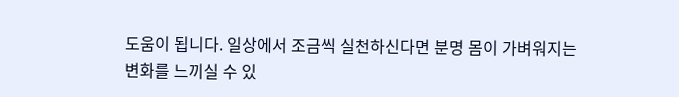도움이 됩니다. 일상에서 조금씩 실천하신다면 분명 몸이 가벼워지는 변화를 느끼실 수 있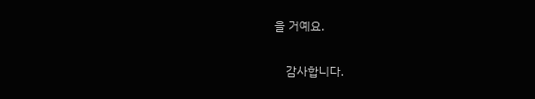을 거예요.

    감사합니다.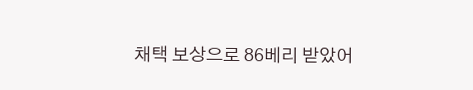채택 보상으로 86베리 받았어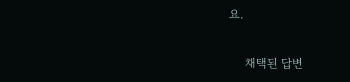요.

    채택된 답변